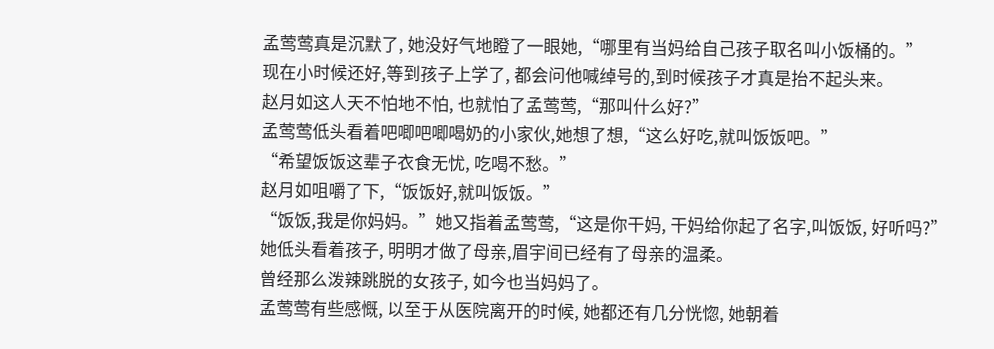孟莺莺真是沉默了, 她没好气地瞪了一眼她,“哪里有当妈给自己孩子取名叫小饭桶的。”
现在小时候还好,等到孩子上学了, 都会问他喊绰号的,到时候孩子才真是抬不起头来。
赵月如这人天不怕地不怕, 也就怕了孟莺莺,“那叫什么好?”
孟莺莺低头看着吧唧吧唧喝奶的小家伙,她想了想,“这么好吃,就叫饭饭吧。”
“希望饭饭这辈子衣食无忧, 吃喝不愁。”
赵月如咀嚼了下,“饭饭好,就叫饭饭。”
“饭饭,我是你妈妈。”她又指着孟莺莺,“这是你干妈, 干妈给你起了名字,叫饭饭, 好听吗?”
她低头看着孩子, 明明才做了母亲,眉宇间已经有了母亲的温柔。
曾经那么泼辣跳脱的女孩子, 如今也当妈妈了。
孟莺莺有些感慨, 以至于从医院离开的时候, 她都还有几分恍惚, 她朝着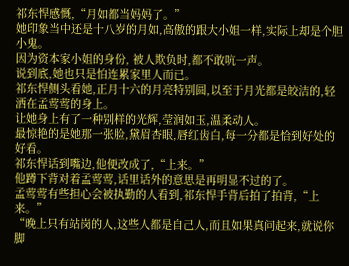祁东悍感慨,“月如都当妈妈了。”
她印象当中还是十八岁的月如,高傲的跟大小姐一样,实际上却是个胆小鬼。
因为资本家小姐的身份, 被人欺负时,都不敢吭一声。
说到底,她也只是怕连累家里人而已。
祁东悍侧头看她,正月十六的月亮特别圆,以至于月光都是皎洁的,轻洒在孟莺莺的身上。
让她身上有了一种别样的光辉,莹润如玉,温柔动人。
最惊艳的是她那一张脸,黛眉杏眼,唇红齿白,每一分都是恰到好处的好看。
祁东悍话到嘴边,他便改成了,“上来。”
他蹲下背对着孟莺莺,话里话外的意思是再明显不过的了。
孟莺莺有些担心会被执勤的人看到,祁东悍手背后拍了拍背,“上来。”
“晚上只有站岗的人,这些人都是自己人,而且如果真问起来,就说你脚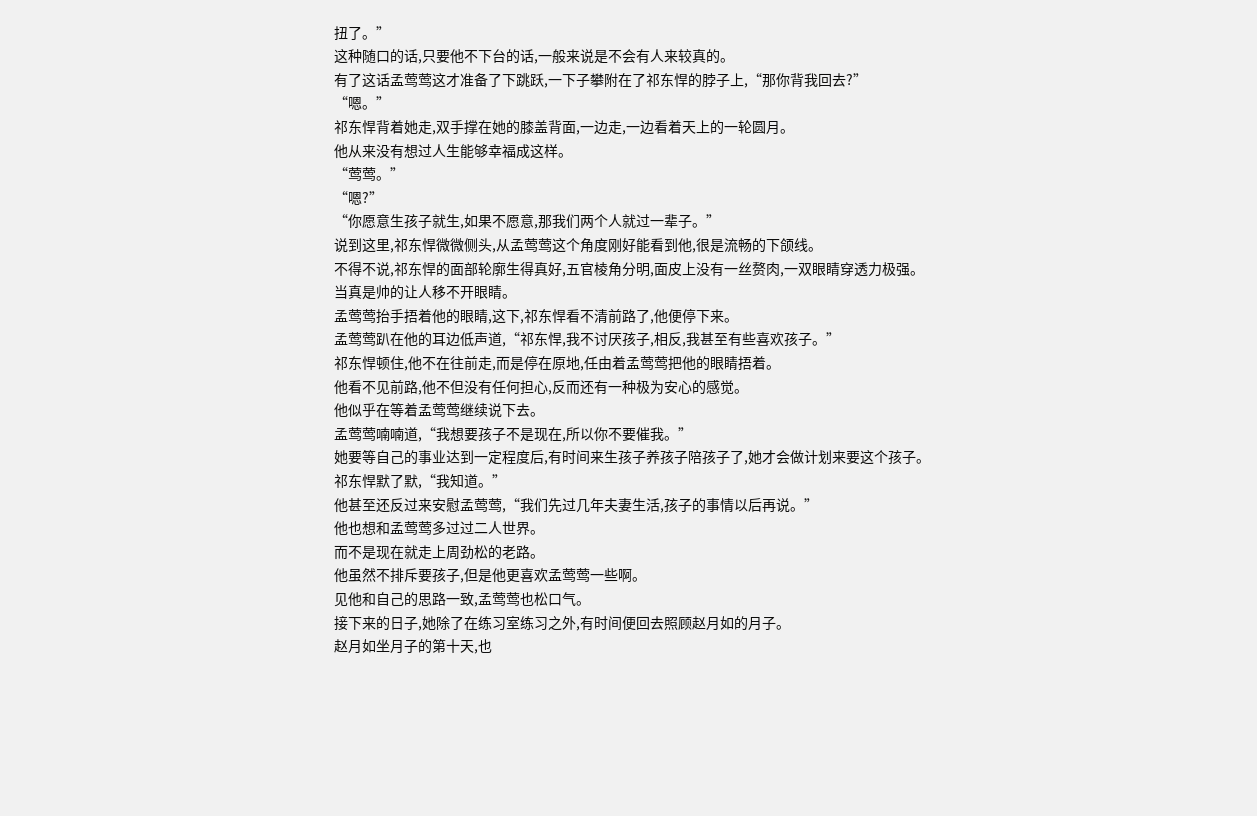扭了。”
这种随口的话,只要他不下台的话,一般来说是不会有人来较真的。
有了这话孟莺莺这才准备了下跳跃,一下子攀附在了祁东悍的脖子上,“那你背我回去?”
“嗯。”
祁东悍背着她走,双手撑在她的膝盖背面,一边走,一边看着天上的一轮圆月。
他从来没有想过人生能够幸福成这样。
“莺莺。”
“嗯?”
“你愿意生孩子就生,如果不愿意,那我们两个人就过一辈子。”
说到这里,祁东悍微微侧头,从孟莺莺这个角度刚好能看到他,很是流畅的下颌线。
不得不说,祁东悍的面部轮廓生得真好,五官棱角分明,面皮上没有一丝赘肉,一双眼睛穿透力极强。
当真是帅的让人移不开眼睛。
孟莺莺抬手捂着他的眼睛,这下,祁东悍看不清前路了,他便停下来。
孟莺莺趴在他的耳边低声道,“祁东悍,我不讨厌孩子,相反,我甚至有些喜欢孩子。”
祁东悍顿住,他不在往前走,而是停在原地,任由着孟莺莺把他的眼睛捂着。
他看不见前路,他不但没有任何担心,反而还有一种极为安心的感觉。
他似乎在等着孟莺莺继续说下去。
孟莺莺喃喃道,“我想要孩子不是现在,所以你不要催我。”
她要等自己的事业达到一定程度后,有时间来生孩子养孩子陪孩子了,她才会做计划来要这个孩子。
祁东悍默了默,“我知道。”
他甚至还反过来安慰孟莺莺,“我们先过几年夫妻生活,孩子的事情以后再说。”
他也想和孟莺莺多过过二人世界。
而不是现在就走上周劲松的老路。
他虽然不排斥要孩子,但是他更喜欢孟莺莺一些啊。
见他和自己的思路一致,孟莺莺也松口气。
接下来的日子,她除了在练习室练习之外,有时间便回去照顾赵月如的月子。
赵月如坐月子的第十天,也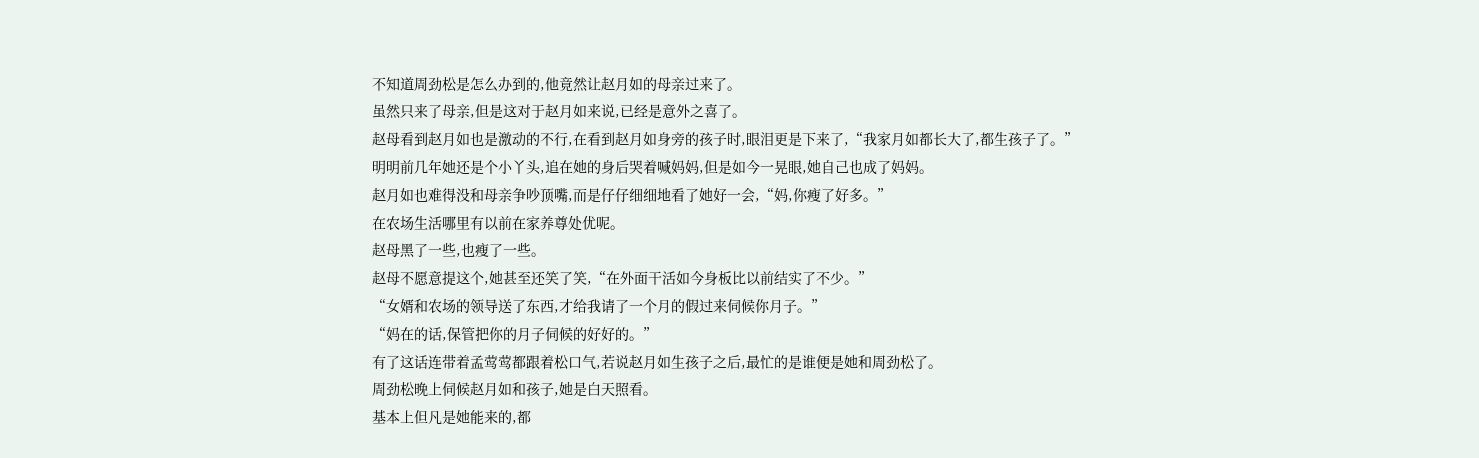不知道周劲松是怎么办到的,他竟然让赵月如的母亲过来了。
虽然只来了母亲,但是这对于赵月如来说,已经是意外之喜了。
赵母看到赵月如也是激动的不行,在看到赵月如身旁的孩子时,眼泪更是下来了,“我家月如都长大了,都生孩子了。”
明明前几年她还是个小丫头,追在她的身后哭着喊妈妈,但是如今一晃眼,她自己也成了妈妈。
赵月如也难得没和母亲争吵顶嘴,而是仔仔细细地看了她好一会,“妈,你瘦了好多。”
在农场生活哪里有以前在家养尊处优呢。
赵母黑了一些,也瘦了一些。
赵母不愿意提这个,她甚至还笑了笑,“在外面干活如今身板比以前结实了不少。”
“女婿和农场的领导送了东西,才给我请了一个月的假过来伺候你月子。”
“妈在的话,保管把你的月子伺候的好好的。”
有了这话连带着孟莺莺都跟着松口气,若说赵月如生孩子之后,最忙的是谁便是她和周劲松了。
周劲松晚上伺候赵月如和孩子,她是白天照看。
基本上但凡是她能来的,都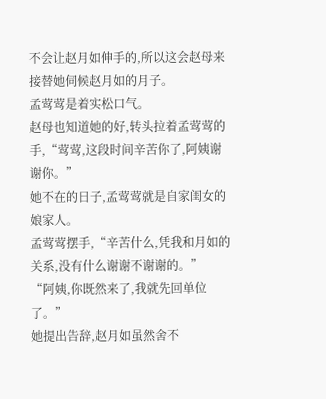不会让赵月如伸手的,所以这会赵母来接替她伺候赵月如的月子。
孟莺莺是着实松口气。
赵母也知道她的好,转头拉着孟莺莺的手,“莺莺,这段时间辛苦你了,阿姨谢谢你。”
她不在的日子,孟莺莺就是自家闺女的娘家人。
孟莺莺摆手,“辛苦什么,凭我和月如的关系,没有什么谢谢不谢谢的。”
“阿姨,你既然来了,我就先回单位了。”
她提出告辞,赵月如虽然舍不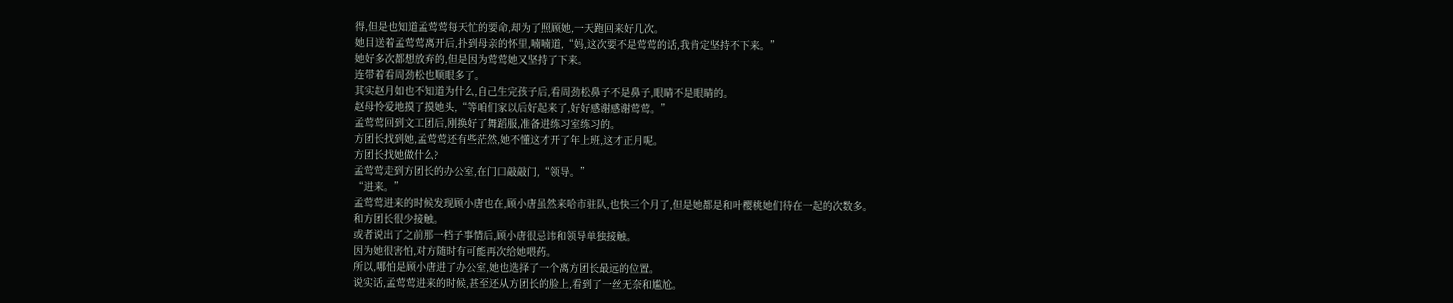得,但是也知道孟莺莺每天忙的要命,却为了照顾她,一天跑回来好几次。
她目送着孟莺莺离开后,扑到母亲的怀里,喃喃道,“妈,这次要不是莺莺的话,我肯定坚持不下来。”
她好多次都想放弃的,但是因为莺莺她又坚持了下来。
连带着看周劲松也顺眼多了。
其实赵月如也不知道为什么,自己生完孩子后,看周劲松鼻子不是鼻子,眼睛不是眼睛的。
赵母怜爱地摸了摸她头,“等咱们家以后好起来了,好好感谢感谢莺莺。”
孟莺莺回到文工团后,刚换好了舞蹈服,准备进练习室练习的。
方团长找到她,孟莺莺还有些茫然,她不懂这才开了年上班,这才正月呢。
方团长找她做什么?
孟莺莺走到方团长的办公室,在门口敲敲门,“领导。”
“进来。”
孟莺莺进来的时候发现顾小唐也在,顾小唐虽然来哈市驻队,也快三个月了,但是她都是和叶樱桃她们待在一起的次数多。
和方团长很少接触。
或者说出了之前那一档子事情后,顾小唐很忌讳和领导单独接触。
因为她很害怕,对方随时有可能再次给她喂药。
所以,哪怕是顾小唐进了办公室,她也选择了一个离方团长最远的位置。
说实话,孟莺莺进来的时候,甚至还从方团长的脸上,看到了一丝无奈和尴尬。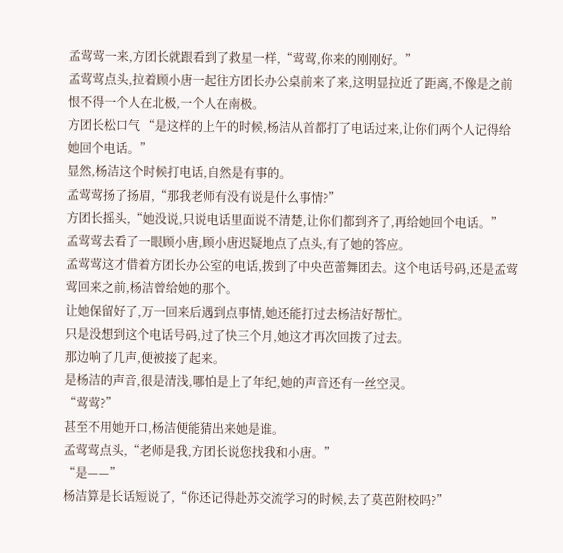孟莺莺一来,方团长就跟看到了救星一样,“莺莺,你来的刚刚好。”
孟莺莺点头,拉着顾小唐一起往方团长办公桌前来了来,这明显拉近了距离,不像是之前恨不得一个人在北极,一个人在南极。
方团长松口气 “是这样的上午的时候,杨洁从首都打了电话过来,让你们两个人记得给她回个电话。”
显然,杨洁这个时候打电话,自然是有事的。
孟莺莺扬了扬眉,“那我老师有没有说是什么事情?”
方团长摇头,“她没说,只说电话里面说不清楚,让你们都到齐了,再给她回个电话。”
孟莺莺去看了一眼顾小唐,顾小唐迟疑地点了点头,有了她的答应。
孟莺莺这才借着方团长办公室的电话,拨到了中央芭蕾舞团去。这个电话号码,还是孟莺莺回来之前,杨洁曾给她的那个。
让她保留好了,万一回来后遇到点事情,她还能打过去杨洁好帮忙。
只是没想到这个电话号码,过了快三个月,她这才再次回拨了过去。
那边响了几声,便被接了起来。
是杨洁的声音,很是清浅,哪怕是上了年纪,她的声音还有一丝空灵。
“莺莺?”
甚至不用她开口,杨洁便能猜出来她是谁。
孟莺莺点头,“老师是我,方团长说您找我和小唐。”
“是——”
杨洁算是长话短说了,“你还记得赴苏交流学习的时候,去了莫芭附校吗?”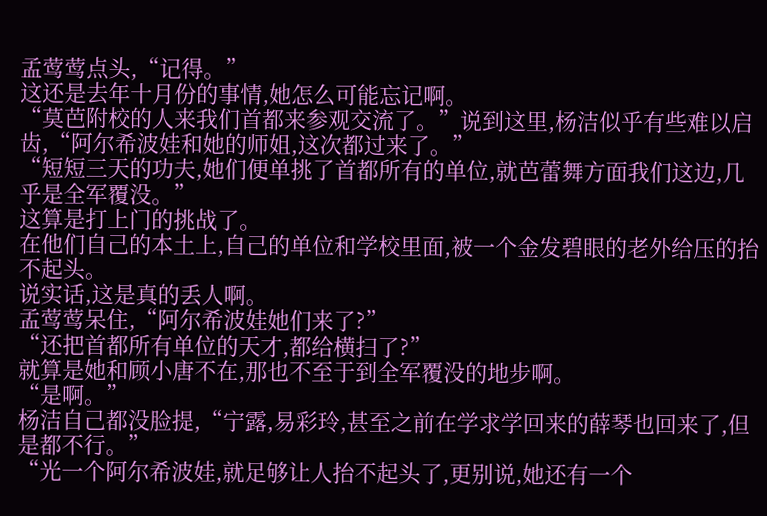孟莺莺点头,“记得。”
这还是去年十月份的事情,她怎么可能忘记啊。
“莫芭附校的人来我们首都来参观交流了。”说到这里,杨洁似乎有些难以启齿,“阿尔希波娃和她的师姐,这次都过来了。”
“短短三天的功夫,她们便单挑了首都所有的单位,就芭蕾舞方面我们这边,几乎是全军覆没。”
这算是打上门的挑战了。
在他们自己的本土上,自己的单位和学校里面,被一个金发碧眼的老外给压的抬不起头。
说实话,这是真的丢人啊。
孟莺莺呆住,“阿尔希波娃她们来了?”
“还把首都所有单位的天才,都给横扫了?”
就算是她和顾小唐不在,那也不至于到全军覆没的地步啊。
“是啊。”
杨洁自己都没脸提,“宁露,易彩玲,甚至之前在学求学回来的薛琴也回来了,但是都不行。”
“光一个阿尔希波娃,就足够让人抬不起头了,更别说,她还有一个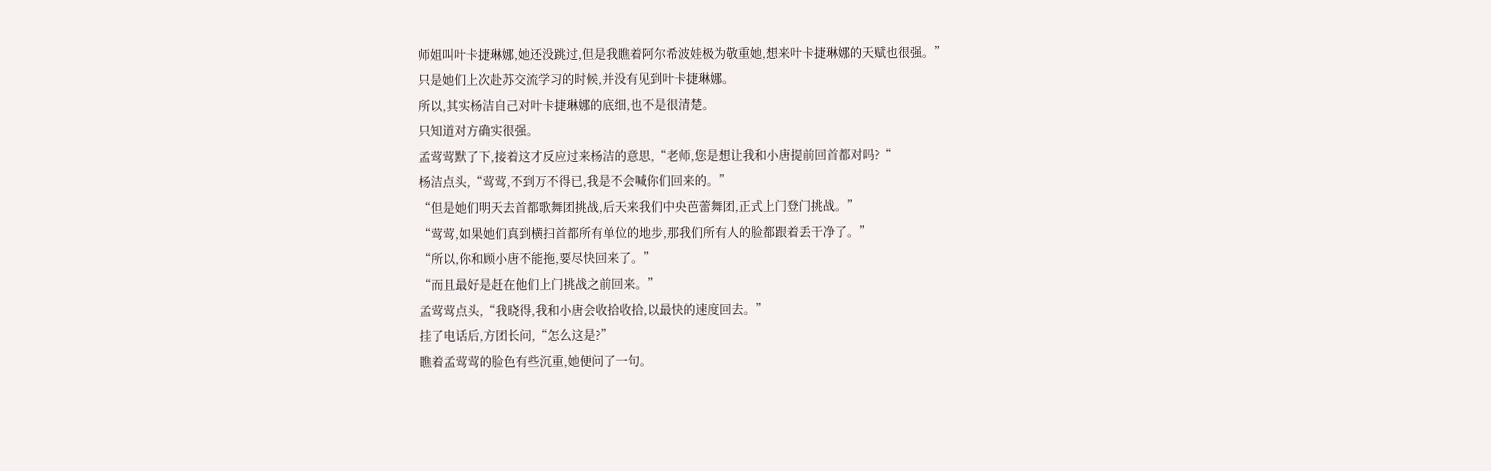师姐叫叶卡捷琳娜,她还没跳过,但是我瞧着阿尔希波娃极为敬重她,想来叶卡捷琳娜的天赋也很强。”
只是她们上次赴苏交流学习的时候,并没有见到叶卡捷琳娜。
所以,其实杨洁自己对叶卡捷琳娜的底细,也不是很清楚。
只知道对方确实很强。
孟莺莺默了下,接着这才反应过来杨洁的意思,“老师,您是想让我和小唐提前回首都对吗?“
杨洁点头,“莺莺,不到万不得已,我是不会喊你们回来的。”
“但是她们明天去首都歌舞团挑战,后天来我们中央芭蕾舞团,正式上门登门挑战。”
“莺莺,如果她们真到横扫首都所有单位的地步,那我们所有人的脸都跟着丢干净了。”
“所以,你和顾小唐不能拖,要尽快回来了。”
“而且最好是赶在他们上门挑战之前回来。”
孟莺莺点头,“我晓得,我和小唐会收拾收拾,以最快的速度回去。”
挂了电话后,方团长问,“怎么这是?”
瞧着孟莺莺的脸色有些沉重,她便问了一句。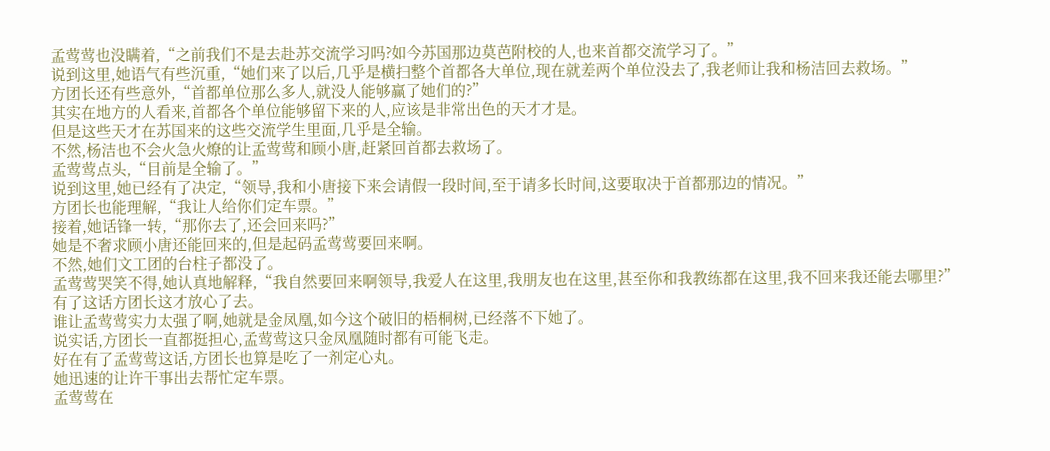孟莺莺也没瞒着,“之前我们不是去赴苏交流学习吗?如今苏国那边莫芭附校的人,也来首都交流学习了。”
说到这里,她语气有些沉重,“她们来了以后,几乎是横扫整个首都各大单位,现在就差两个单位没去了,我老师让我和杨洁回去救场。”
方团长还有些意外,“首都单位那么多人,就没人能够赢了她们的?”
其实在地方的人看来,首都各个单位能够留下来的人,应该是非常出色的天才才是。
但是这些天才在苏国来的这些交流学生里面,几乎是全输。
不然,杨洁也不会火急火燎的让孟莺莺和顾小唐,赶紧回首都去救场了。
孟莺莺点头,“目前是全输了。”
说到这里,她已经有了决定,“领导,我和小唐接下来会请假一段时间,至于请多长时间,这要取决于首都那边的情况。”
方团长也能理解,“我让人给你们定车票。”
接着,她话锋一转,“那你去了,还会回来吗?”
她是不奢求顾小唐还能回来的,但是起码孟莺莺要回来啊。
不然,她们文工团的台柱子都没了。
孟莺莺哭笑不得,她认真地解释,“我自然要回来啊领导,我爱人在这里,我朋友也在这里,甚至你和我教练都在这里,我不回来我还能去哪里?”
有了这话方团长这才放心了去。
谁让孟莺莺实力太强了啊,她就是金凤凰,如今这个破旧的梧桐树,已经落不下她了。
说实话,方团长一直都挺担心,孟莺莺这只金凤凰随时都有可能飞走。
好在有了孟莺莺这话,方团长也算是吃了一剂定心丸。
她迅速的让许干事出去帮忙定车票。
孟莺莺在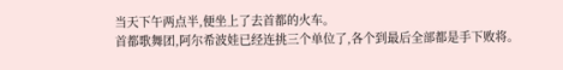当天下午两点半,便坐上了去首都的火车。
首都歌舞团,阿尔希波娃已经连挑三个单位了,各个到最后全部都是手下败将。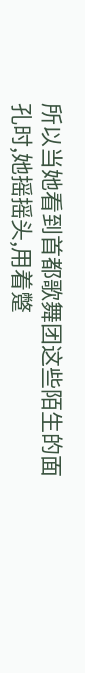所以当她看到首都歌舞团这些陌生的面孔时,她摇摇头,用着蹩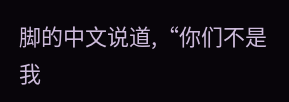脚的中文说道,“你们不是我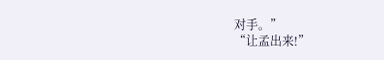对手。”
“让孟出来!”